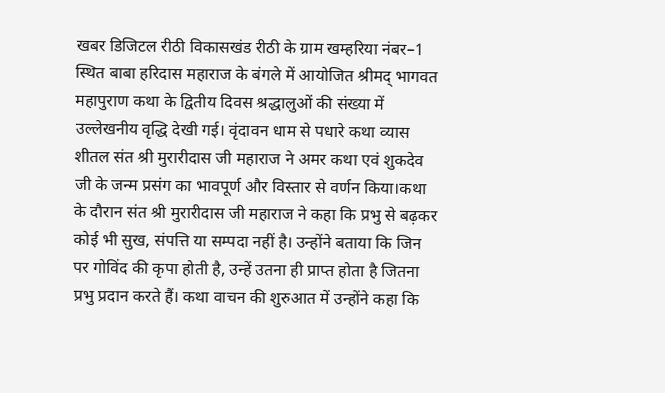खबर डिजिटल रीठी विकासखंड रीठी के ग्राम खम्हरिया नंबर–1 स्थित बाबा हरिदास महाराज के बंगले में आयोजित श्रीमद् भागवत महापुराण कथा के द्वितीय दिवस श्रद्धालुओं की संख्या में उल्लेखनीय वृद्धि देखी गई। वृंदावन धाम से पधारे कथा व्यास शीतल संत श्री मुरारीदास जी महाराज ने अमर कथा एवं शुकदेव जी के जन्म प्रसंग का भावपूर्ण और विस्तार से वर्णन किया।कथा के दौरान संत श्री मुरारीदास जी महाराज ने कहा कि प्रभु से बढ़कर कोई भी सुख, संपत्ति या सम्पदा नहीं है। उन्होंने बताया कि जिन पर गोविंद की कृपा होती है, उन्हें उतना ही प्राप्त होता है जितना प्रभु प्रदान करते हैं। कथा वाचन की शुरुआत में उन्होंने कहा कि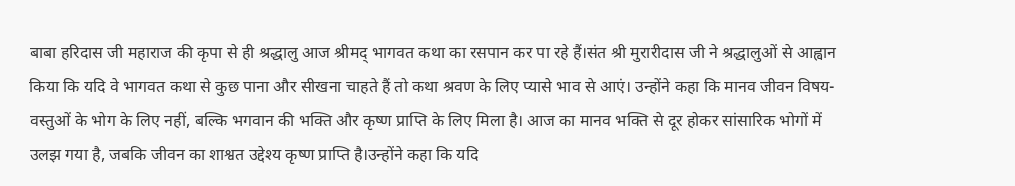बाबा हरिदास जी महाराज की कृपा से ही श्रद्धालु आज श्रीमद् भागवत कथा का रसपान कर पा रहे हैं।संत श्री मुरारीदास जी ने श्रद्धालुओं से आह्वान किया कि यदि वे भागवत कथा से कुछ पाना और सीखना चाहते हैं तो कथा श्रवण के लिए प्यासे भाव से आएं। उन्होंने कहा कि मानव जीवन विषय-वस्तुओं के भोग के लिए नहीं, बल्कि भगवान की भक्ति और कृष्ण प्राप्ति के लिए मिला है। आज का मानव भक्ति से दूर होकर सांसारिक भोगों में उलझ गया है, जबकि जीवन का शाश्वत उद्देश्य कृष्ण प्राप्ति है।उन्होंने कहा कि यदि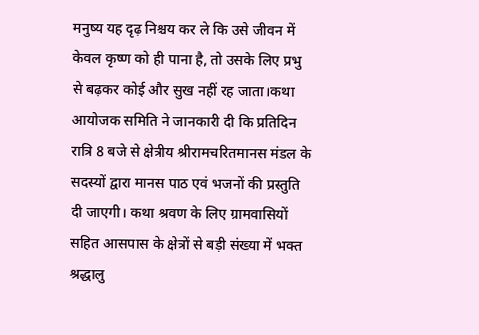मनुष्य यह दृढ़ निश्चय कर ले कि उसे जीवन में केवल कृष्ण को ही पाना है, तो उसके लिए प्रभु से बढ़कर कोई और सुख नहीं रह जाता।कथा आयोजक समिति ने जानकारी दी कि प्रतिदिन रात्रि 8 बजे से क्षेत्रीय श्रीरामचरितमानस मंडल के सदस्यों द्वारा मानस पाठ एवं भजनों की प्रस्तुति दी जाएगी। कथा श्रवण के लिए ग्रामवासियों सहित आसपास के क्षेत्रों से बड़ी संख्या में भक्त श्रद्धालु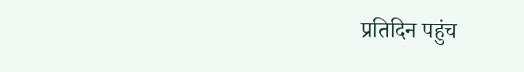प्रतिदिन पहुंच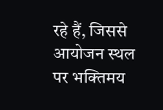रहे हैं, जिससे आयोजन स्थल पर भक्तिमय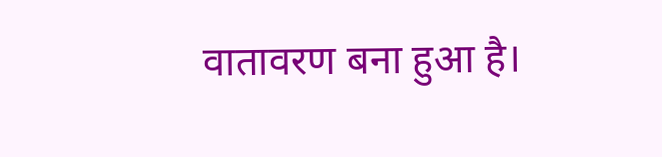वातावरण बना हुआ है।